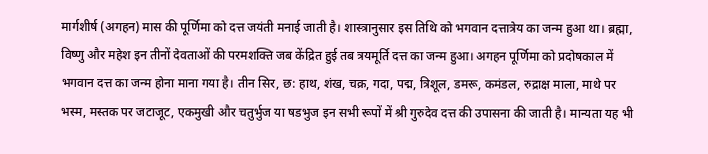मार्गशीर्ष (अगहन) मास की पूर्णिमा को दत्त जयंती मनाई जाती है। शास्त्रानुसार इस तिथि को भगवान दत्तात्रेय का जन्म हुआ था। ब्रह्मा, विष्णु और महेश इन तीनों देवताओं की परमशक्ति जब केंद्रित हुई तब त्रयमूर्ति दत्त का जन्म हुआ। अगहन पूर्णिमा को प्रदोषकाल में भगवान दत्त का जन्म होना माना गया है। तीन सिर, छ: हाथ, शंख, चक्र, गदा, पद्म, त्रिशूल, डमरू, कमंडल, रुद्राक्ष माला, माथे पर भस्म, मस्तक पर जटाजूट, एकमुखी और चतुर्भुज या षडभुज इन सभी रूपों में श्री गुरुदेव दत्त की उपासना की जाती है। मान्यता यह भी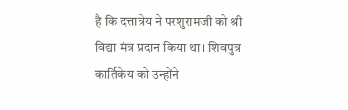है कि दत्तात्रेय ने परशुरामजी को श्री विद्या मंत्र प्रदान किया था। शिवपुत्र कार्तिकेय को उन्होंने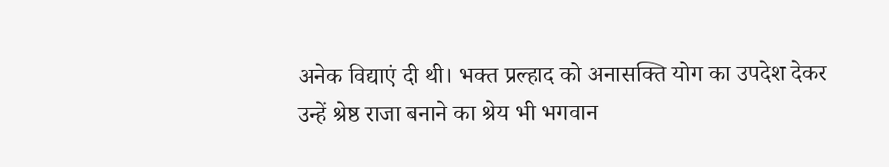अनेक विद्याएं दी थी। भक्त प्रल्हाद को अनासक्ति योग का उपदेश देकर उन्हें श्रेष्ठ राजा बनाने का श्रेय भी भगवान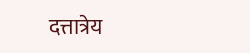दत्तात्रेय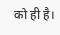को ही है।